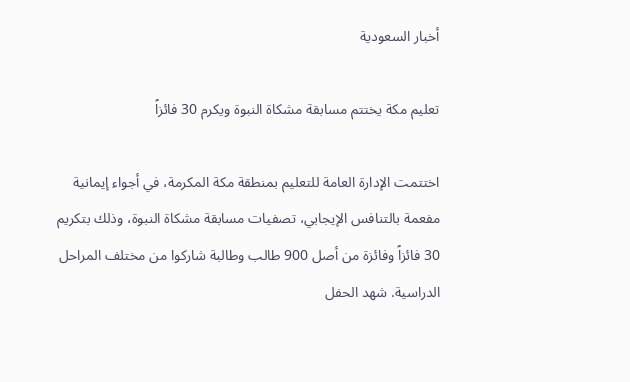أخبار السعودية

تعليم مكة يختتم مسابقة مشكاة النبوة ويكرم 30 فائزاً

اختتمت الإدارة العامة للتعليم بمنطقة مكة المكرمة، في أجواء إيمانية مفعمة بالتنافس الإيجابي، تصفيات مسابقة مشكاة النبوة، وذلك بتكريم 30 فائزاً وفائزة من أصل 900 طالب وطالبة شاركوا من مختلف المراحل الدراسية. شهد الحفل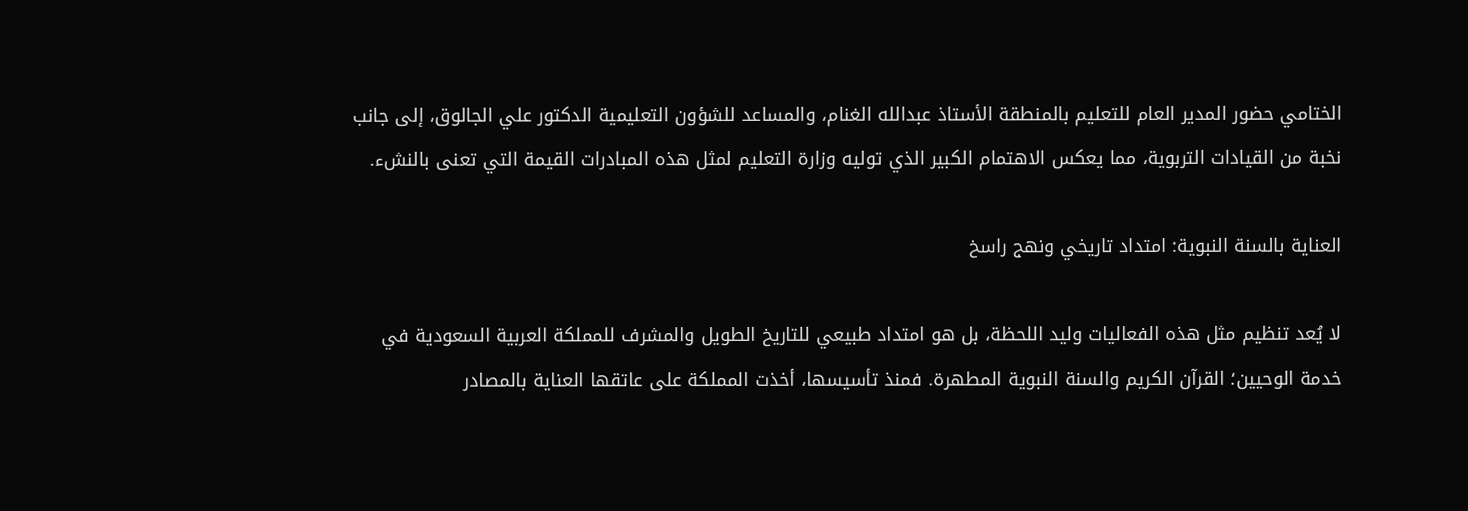الختامي حضور المدير العام للتعليم بالمنطقة الأستاذ عبدالله الغنام، والمساعد للشؤون التعليمية الدكتور علي الجالوق، إلى جانب نخبة من القيادات التربوية، مما يعكس الاهتمام الكبير الذي توليه وزارة التعليم لمثل هذه المبادرات القيمة التي تعنى بالنشء.

العناية بالسنة النبوية: امتداد تاريخي ونهج راسخ

لا يُعد تنظيم مثل هذه الفعاليات وليد اللحظة، بل هو امتداد طبيعي للتاريخ الطويل والمشرف للمملكة العربية السعودية في خدمة الوحيين؛ القرآن الكريم والسنة النبوية المطهرة. فمنذ تأسيسها، أخذت المملكة على عاتقها العناية بالمصادر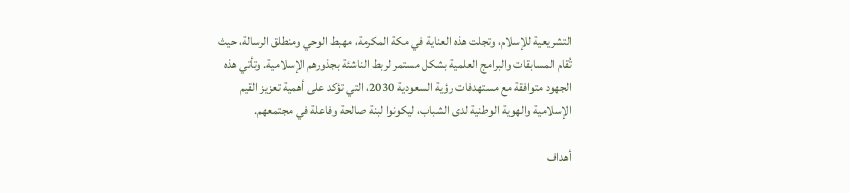التشريعية للإسلام، وتجلت هذه العناية في مكة المكرمة، مهبط الوحي ومنطلق الرسالة، حيث تُقام المسابقات والبرامج العلمية بشكل مستمر لربط الناشئة بجذورهم الإسلامية. وتأتي هذه الجهود متوافقة مع مستهدفات رؤية السعودية 2030، التي تؤكد على أهمية تعزيز القيم الإسلامية والهوية الوطنية لدى الشباب، ليكونوا لبنة صالحة وفاعلة في مجتمعهم.

أهداف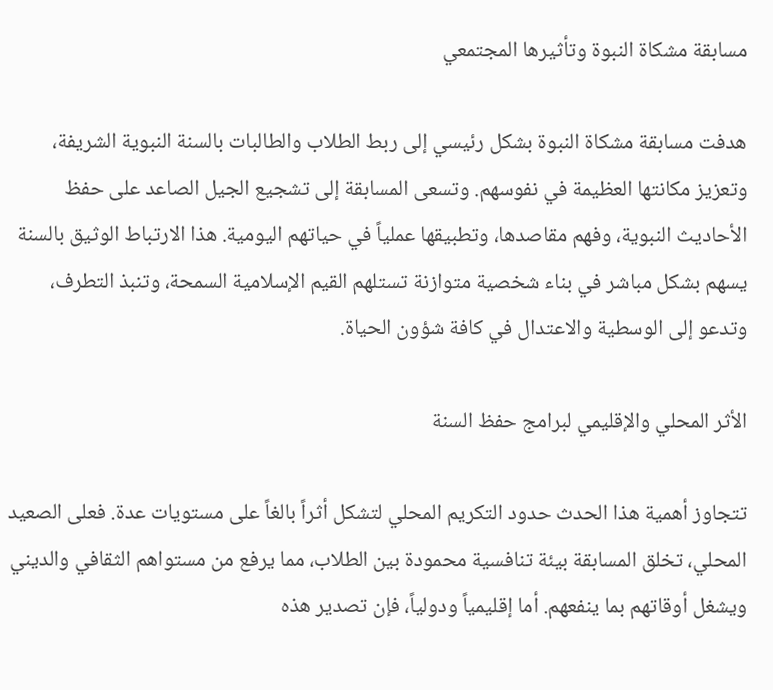مسابقة مشكاة النبوة وتأثيرها المجتمعي

هدفت مسابقة مشكاة النبوة بشكل رئيسي إلى ربط الطلاب والطالبات بالسنة النبوية الشريفة، وتعزيز مكانتها العظيمة في نفوسهم. وتسعى المسابقة إلى تشجيع الجيل الصاعد على حفظ الأحاديث النبوية، وفهم مقاصدها، وتطبيقها عملياً في حياتهم اليومية. هذا الارتباط الوثيق بالسنة يسهم بشكل مباشر في بناء شخصية متوازنة تستلهم القيم الإسلامية السمحة، وتنبذ التطرف، وتدعو إلى الوسطية والاعتدال في كافة شؤون الحياة.

الأثر المحلي والإقليمي لبرامج حفظ السنة

تتجاوز أهمية هذا الحدث حدود التكريم المحلي لتشكل أثراً بالغاً على مستويات عدة. فعلى الصعيد المحلي، تخلق المسابقة بيئة تنافسية محمودة بين الطلاب، مما يرفع من مستواهم الثقافي والديني ويشغل أوقاتهم بما ينفعهم. أما إقليمياً ودولياً، فإن تصدير هذه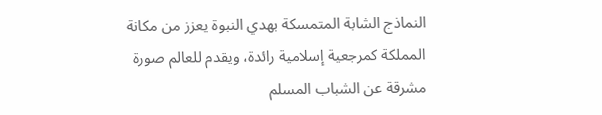النماذج الشابة المتمسكة بهدي النبوة يعزز من مكانة المملكة كمرجعية إسلامية رائدة، ويقدم للعالم صورة مشرقة عن الشباب المسلم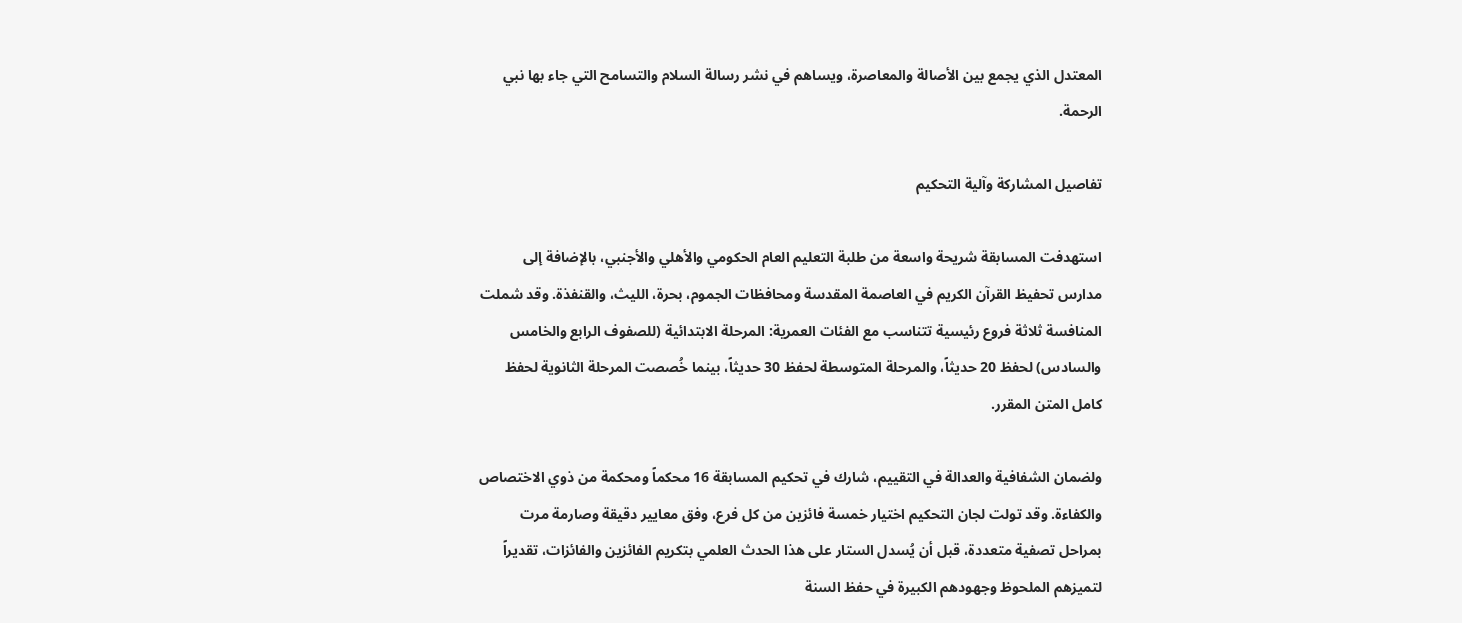المعتدل الذي يجمع بين الأصالة والمعاصرة، ويساهم في نشر رسالة السلام والتسامح التي جاء بها نبي الرحمة.

تفاصيل المشاركة وآلية التحكيم

استهدفت المسابقة شريحة واسعة من طلبة التعليم العام الحكومي والأهلي والأجنبي، بالإضافة إلى مدارس تحفيظ القرآن الكريم في العاصمة المقدسة ومحافظات الجموم، بحرة، الليث، والقنفذة. وقد شملت المنافسة ثلاثة فروع رئيسية تتناسب مع الفئات العمرية: المرحلة الابتدائية (للصفوف الرابع والخامس والسادس) لحفظ 20 حديثاً، والمرحلة المتوسطة لحفظ 30 حديثاً، بينما خُصصت المرحلة الثانوية لحفظ كامل المتن المقرر.

ولضمان الشفافية والعدالة في التقييم، شارك في تحكيم المسابقة 16 محكماً ومحكمة من ذوي الاختصاص والكفاءة. وقد تولت لجان التحكيم اختيار خمسة فائزين من كل فرع، وفق معايير دقيقة وصارمة مرت بمراحل تصفية متعددة، قبل أن يُسدل الستار على هذا الحدث العلمي بتكريم الفائزين والفائزات، تقديراً لتميزهم الملحوظ وجهودهم الكبيرة في حفظ السنة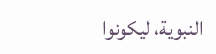النبوية، ليكونوا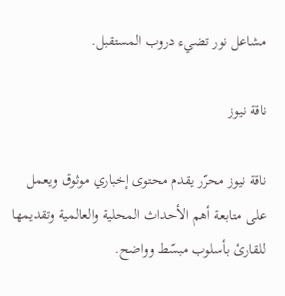مشاعل نور تضيء دروب المستقبل.

ناقة نيوز

ناقة نيوز محرّر يقدم محتوى إخباري موثوق ويعمل على متابعة أهم الأحداث المحلية والعالمية وتقديمها للقارئ بأسلوب مبسّط وواضح.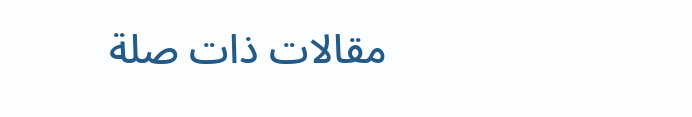مقالات ذات صلة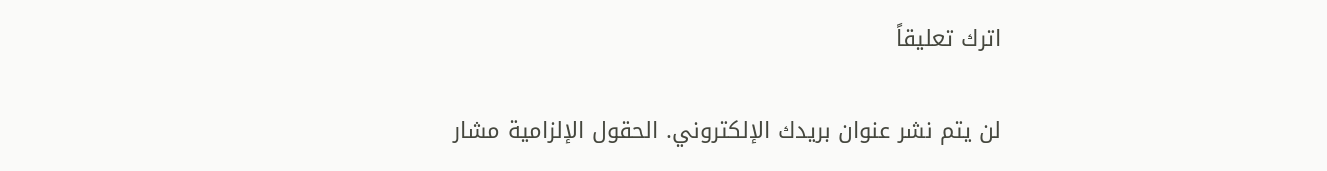اترك تعليقاً

لن يتم نشر عنوان بريدك الإلكتروني. الحقول الإلزامية مشار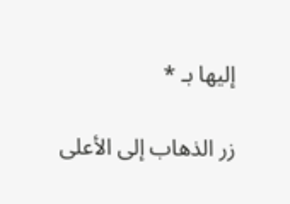إليها بـ *

زر الذهاب إلى الأعلى